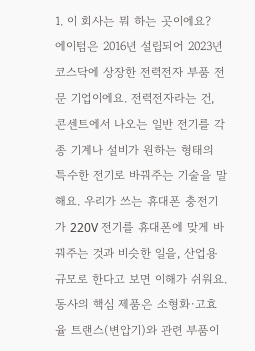1. 이 회사는 뭐 하는 곳이에요?
에이텀은 2016년 설립되어 2023년 코스닥에 상장한 전력전자 부품 전문 기업이에요. 전력전자라는 건, 콘센트에서 나오는 일반 전기를 각종 기계나 설비가 원하는 형태의 특수한 전기로 바꿔주는 기술을 말해요. 우리가 쓰는 휴대폰 충전기가 220V 전기를 휴대폰에 맞게 바꿔주는 것과 비슷한 일을, 산업용 규모로 한다고 보면 이해가 쉬워요. 동사의 핵심 제품은 소형화·고효율 트랜스(변압기)와 관련 부품이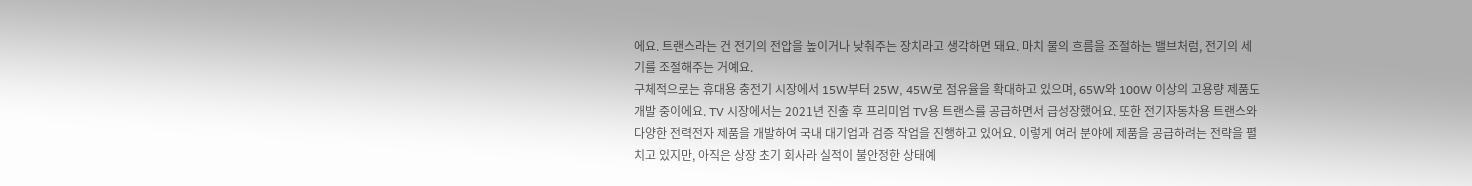에요. 트랜스라는 건 전기의 전압을 높이거나 낮춰주는 장치라고 생각하면 돼요. 마치 물의 흐름을 조절하는 밸브처럼, 전기의 세기를 조절해주는 거예요.
구체적으로는 휴대용 충전기 시장에서 15W부터 25W, 45W로 점유율을 확대하고 있으며, 65W와 100W 이상의 고용량 제품도 개발 중이에요. TV 시장에서는 2021년 진출 후 프리미엄 TV용 트랜스를 공급하면서 급성장했어요. 또한 전기자동차용 트랜스와 다양한 전력전자 제품을 개발하여 국내 대기업과 검증 작업을 진행하고 있어요. 이렇게 여러 분야에 제품을 공급하려는 전략을 펼치고 있지만, 아직은 상장 초기 회사라 실적이 불안정한 상태예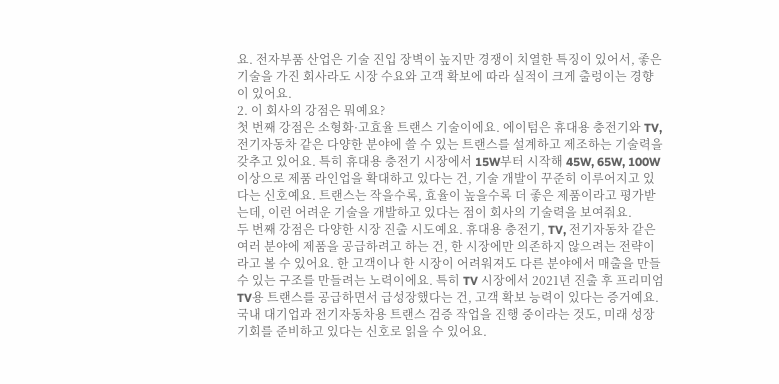요. 전자부품 산업은 기술 진입 장벽이 높지만 경쟁이 치열한 특징이 있어서, 좋은 기술을 가진 회사라도 시장 수요와 고객 확보에 따라 실적이 크게 출렁이는 경향이 있어요.
2. 이 회사의 강점은 뭐예요?
첫 번째 강점은 소형화·고효율 트랜스 기술이에요. 에이텀은 휴대용 충전기와 TV, 전기자동차 같은 다양한 분야에 쓸 수 있는 트랜스를 설계하고 제조하는 기술력을 갖추고 있어요. 특히 휴대용 충전기 시장에서 15W부터 시작해 45W, 65W, 100W 이상으로 제품 라인업을 확대하고 있다는 건, 기술 개발이 꾸준히 이루어지고 있다는 신호예요. 트랜스는 작을수록, 효율이 높을수록 더 좋은 제품이라고 평가받는데, 이런 어려운 기술을 개발하고 있다는 점이 회사의 기술력을 보여줘요.
두 번째 강점은 다양한 시장 진출 시도예요. 휴대용 충전기, TV, 전기자동차 같은 여러 분야에 제품을 공급하려고 하는 건, 한 시장에만 의존하지 않으려는 전략이라고 볼 수 있어요. 한 고객이나 한 시장이 어려워져도 다른 분야에서 매출을 만들 수 있는 구조를 만들려는 노력이에요. 특히 TV 시장에서 2021년 진출 후 프리미엄 TV용 트랜스를 공급하면서 급성장했다는 건, 고객 확보 능력이 있다는 증거예요. 국내 대기업과 전기자동차용 트랜스 검증 작업을 진행 중이라는 것도, 미래 성장 기회를 준비하고 있다는 신호로 읽을 수 있어요.